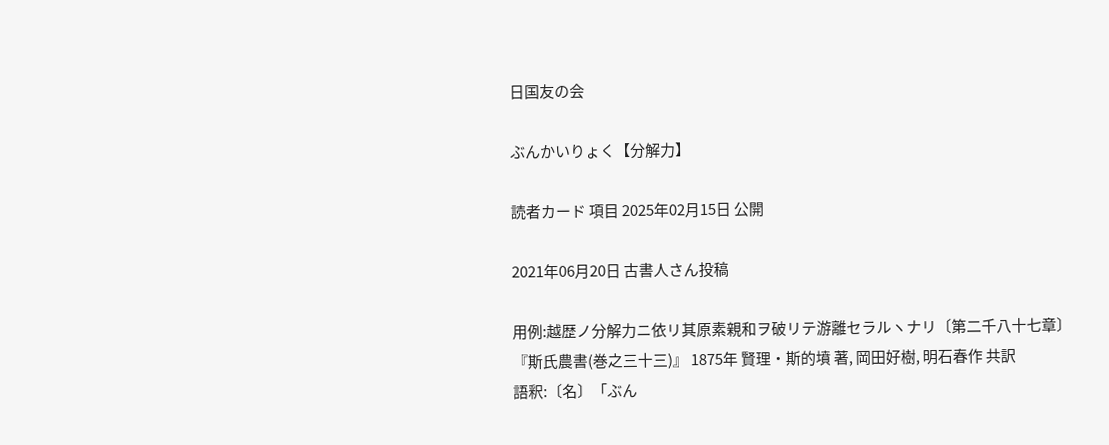日国友の会

ぶんかいりょく【分解力】

読者カード 項目 2025年02月15日 公開

2021年06月20日 古書人さん投稿

用例:越歴ノ分解力ニ依リ其原素親和ヲ破リテ游離セラルヽナリ〔第二千八十七章〕
『斯氏農書(巻之三十三)』 1875年 賢理・斯的墳 著, 岡田好樹, 明石春作 共訳
語釈:〔名〕「ぶん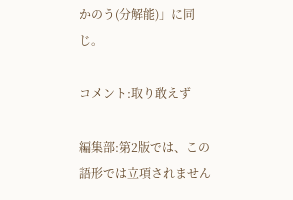かのう(分解能)」に同じ。

コメント:取り敢えず

編集部:第2版では、この語形では立項されません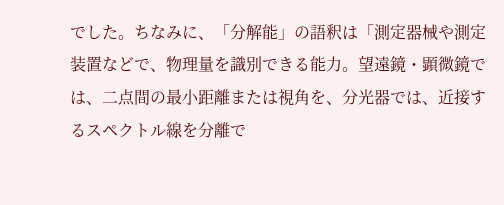でした。ちなみに、「分解能」の語釈は「測定器械や測定装置などで、物理量を識別できる能力。望遠鏡・顕微鏡では、二点間の最小距離または視角を、分光器では、近接するスペクトル線を分離で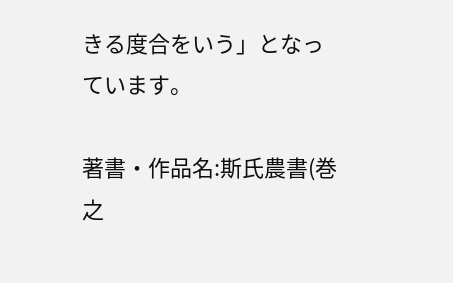きる度合をいう」となっています。

著書・作品名:斯氏農書(巻之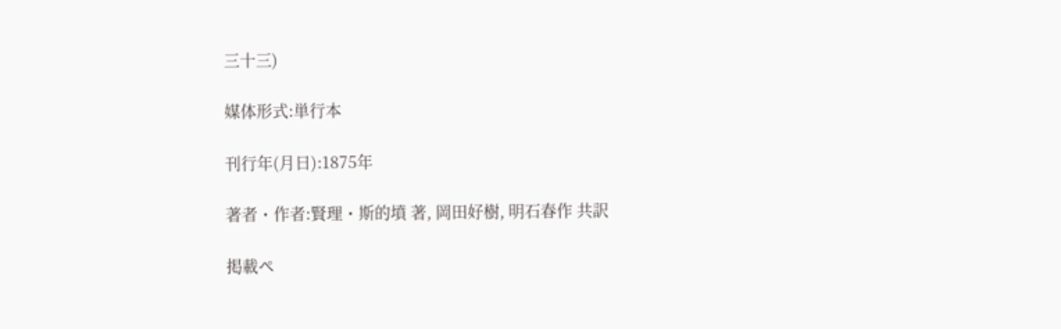三十三)

媒体形式:単行本

刊行年(月日):1875年

著者・作者:賢理・斯的墳 著, 岡田好樹, 明石春作 共訳

掲載ペ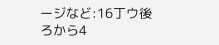ージなど:16丁ウ後ろから4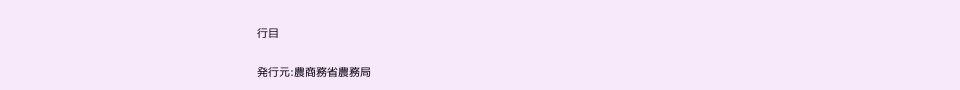行目

発行元:農商務省農務局